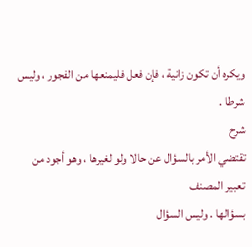ويكره أن تكون زانية ، فإن فعل فليمنعها من الفجور ، وليس
شرطا .
شرح
تقتضي الأمر بالسؤال عن حالا ولو لغيرها ، وهو أجود من تعبير المصنف
بسؤالها . وليس السؤال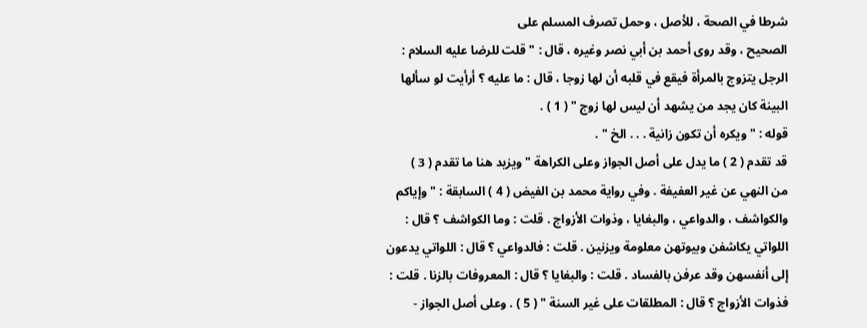شرطا في الصحة ، للأصل ، وحمل تصرف المسلم على
الصحيح ، وقد روى أحمد بن أبي نصر وغيره ، قال : " قلت للرضا عليه السلام :
الرجل يتزوج بالمرأة فيقع في قلبه أن لها زوجا ، قال : ما عليه ؟ أرأيت لو سألها
البينة كان يجد من يشهد أن ليس لها زوج " ( 1 ) .
قوله : " ويكره أن تكون زانية . . . الخ " .
قد تقدم ( 2 ) ما يدل على أصل الجواز وعلى الكراهة " ويزيد هنا ما تقدم ( 3 )
من النهي عن غير العفيفة . وفي رواية محمد بن الفيض ( 4 ) السابقة : " وإياكم
والكواشف ، والدواعي ، والبغايا ، وذوات الأزواج . قلت : وما الكواشف ؟ قال :
اللواتي يكاشفن وبيوتهن معلومة ويزنين . قلت : فالدواعي ؟ قال : اللواتي يدعون
إلى أنفسهن وقد عرفن بالفساد . قلت : والبغايا ؟ قال : المعروفات بالزنا . قلت :
فذوات الأزواج ؟ قال : المطلقات على غير السنة " ( 5 ) . وعلى أصل الجواز -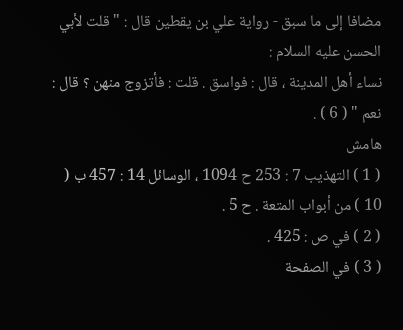مضافا إلى ما سبق - رواية علي بن يقطين قال : " قلت لأبي الحسن عليه السلام :
نساء أهل المدينة ، قال : فواسق . قلت : فأتزوج منهن ؟ قال : نعم " ( 6 ) .
هامش
( 1 ) التهذيب 7 : 253 ح 1094 ، الوسائل 14 : 457 ب ( 10 ) من أبواب المتعة . ح 5 .
( 2 ) في ص : 425 .
( 3 ) في الصفحة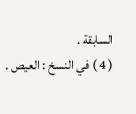السابقة .
( 4 ) في النسخ : العيص .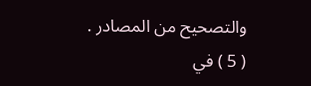والتصحيح من المصادر .
( 5 ) في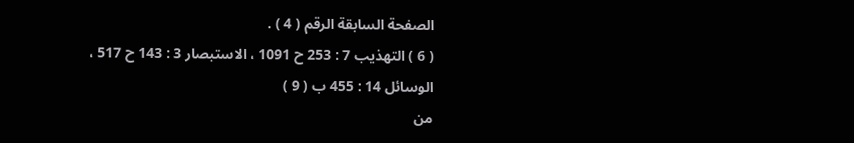الصفحة السابقة الرقم ( 4 ) .
( 6 ) التهذيب 7 : 253 ح 1091 ، الاستبصار 3 : 143 ح 517 ، الوسائل 14 : 455 ب ( 9 )
من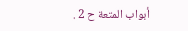أبواب المتعة ح 2 .